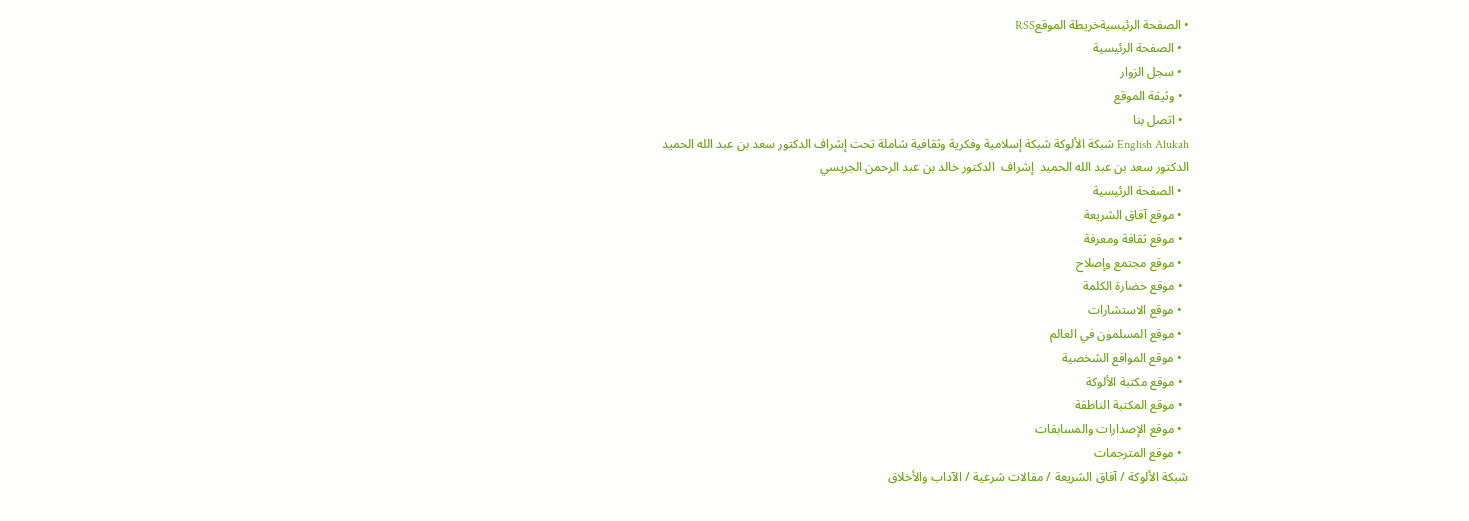• الصفحة الرئيسيةخريطة الموقعRSS
  • الصفحة الرئيسية
  • سجل الزوار
  • وثيقة الموقع
  • اتصل بنا
English Alukah شبكة الألوكة شبكة إسلامية وفكرية وثقافية شاملة تحت إشراف الدكتور سعد بن عبد الله الحميد
الدكتور سعد بن عبد الله الحميد  إشراف  الدكتور خالد بن عبد الرحمن الجريسي
  • الصفحة الرئيسية
  • موقع آفاق الشريعة
  • موقع ثقافة ومعرفة
  • موقع مجتمع وإصلاح
  • موقع حضارة الكلمة
  • موقع الاستشارات
  • موقع المسلمون في العالم
  • موقع المواقع الشخصية
  • موقع مكتبة الألوكة
  • موقع المكتبة الناطقة
  • موقع الإصدارات والمسابقات
  • موقع المترجمات
شبكة الألوكة / آفاق الشريعة / مقالات شرعية / الآداب والأخلاق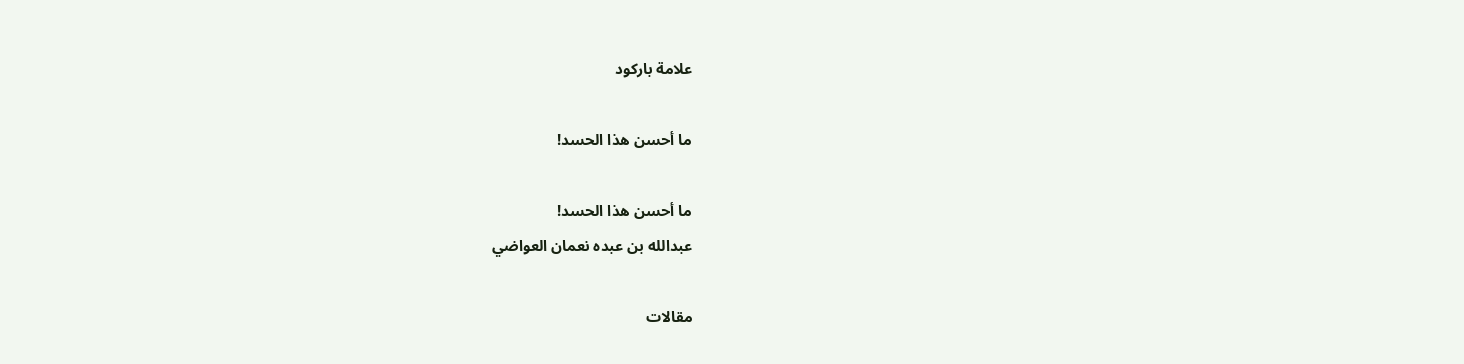علامة باركود

ما أحسن هذا الحسد!

ما أحسن هذا الحسد!
عبدالله بن عبده نعمان العواضي

مقالات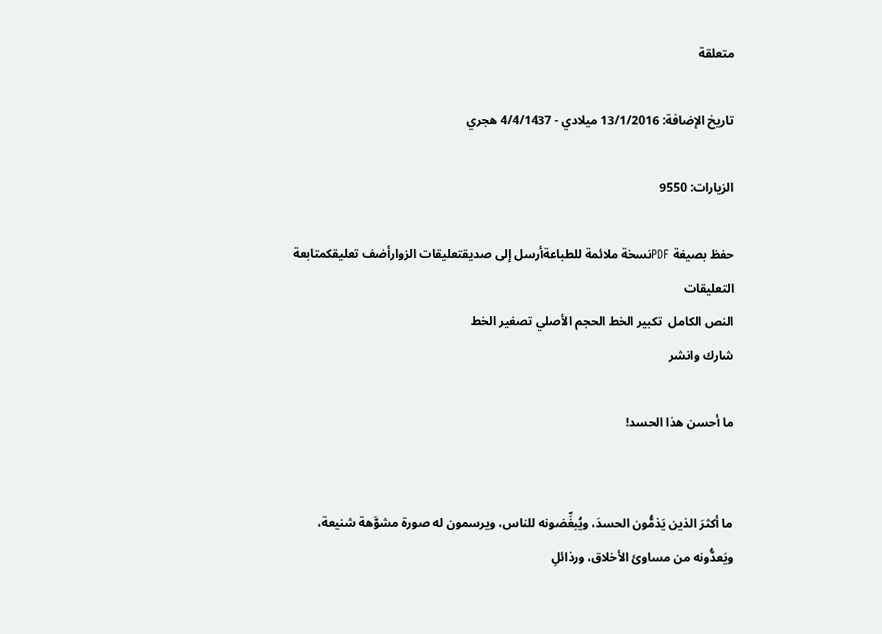متعلقة

تاريخ الإضافة: 13/1/2016 ميلادي - 4/4/1437 هجري

الزيارات: 9550

حفظ بصيغة PDFنسخة ملائمة للطباعةأرسل إلى صديقتعليقات الزوارأضف تعليقكمتابعة التعليقات
النص الكامل  تكبير الخط الحجم الأصلي تصغير الخط
شارك وانشر

ما أحسن هذا الحسد!


ما أكثرَ الذين يَذمُّون الحسدَ، ويُبغِّضونه للناس، ويرسمون له صورة مشوَّهة شنيعة، ويَعدُّونه من مساوئ الأخلاق، ورذائلِ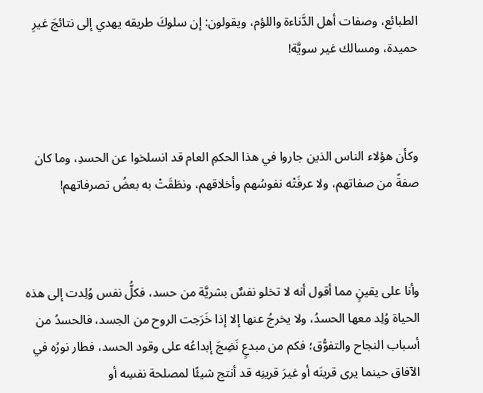الطبائع، وصفات أهل الدَّناءة واللؤم، ويقولون: إن سلوكَ طريقه يهدي إلى نتائجَ غيرِ حميدة، ومسالك غير سويَّة!



وكأن هؤلاء الناس الذين جاروا في هذا الحكمِ العام قد انسلخوا عن الحسدِ، وما كان صفةً من صفاتهم، ولا عرفَتْه نفوسُهم وأخلاقهم، ونطَقَتْ به بعضُ تصرفاتهم!



وأنا على يقينٍ مما أقول أنه لا تخلو نفسٌ بشريَّة من حسد، فكلُّ نفس وُلِدت إلى هذه الحياة وُلِد معها الحسدُ، ولا يخرجُ عنها إلا إذا خَرَجت الروح من الجسد، فالحسدُ من أسباب النجاح والتفوُّق؛ فكم من مبدعٍ نَضِجَ إبداعُه على وقود الحسد، فطار نورُه في الآفاق حينما يرى قرينَه أو غيرَ قرينِه قد أنتج شيئًا لمصلحة نفسِه أو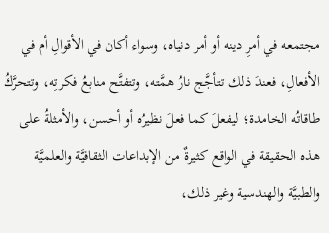مجتمعه في أمرِ دينه أو أمر دنياه، وسواء أكان في الأقوالِ أم في الأفعالِ، فعندَ ذلك تتأجَّج نارُ همَّته، وتتفتَّح منابعُ فكرتِه، وتتحرَّكُ طاقاتُه الخامدة؛ ليفعلَ كما فعلَ نظيرُه أو أحسن، والأمثلةُ على هذه الحقيقة في الواقع كثيرةٌ من الإبداعات الثقافيَّة والعلميَّة والطبيَّة والهندسية وغير ذلك،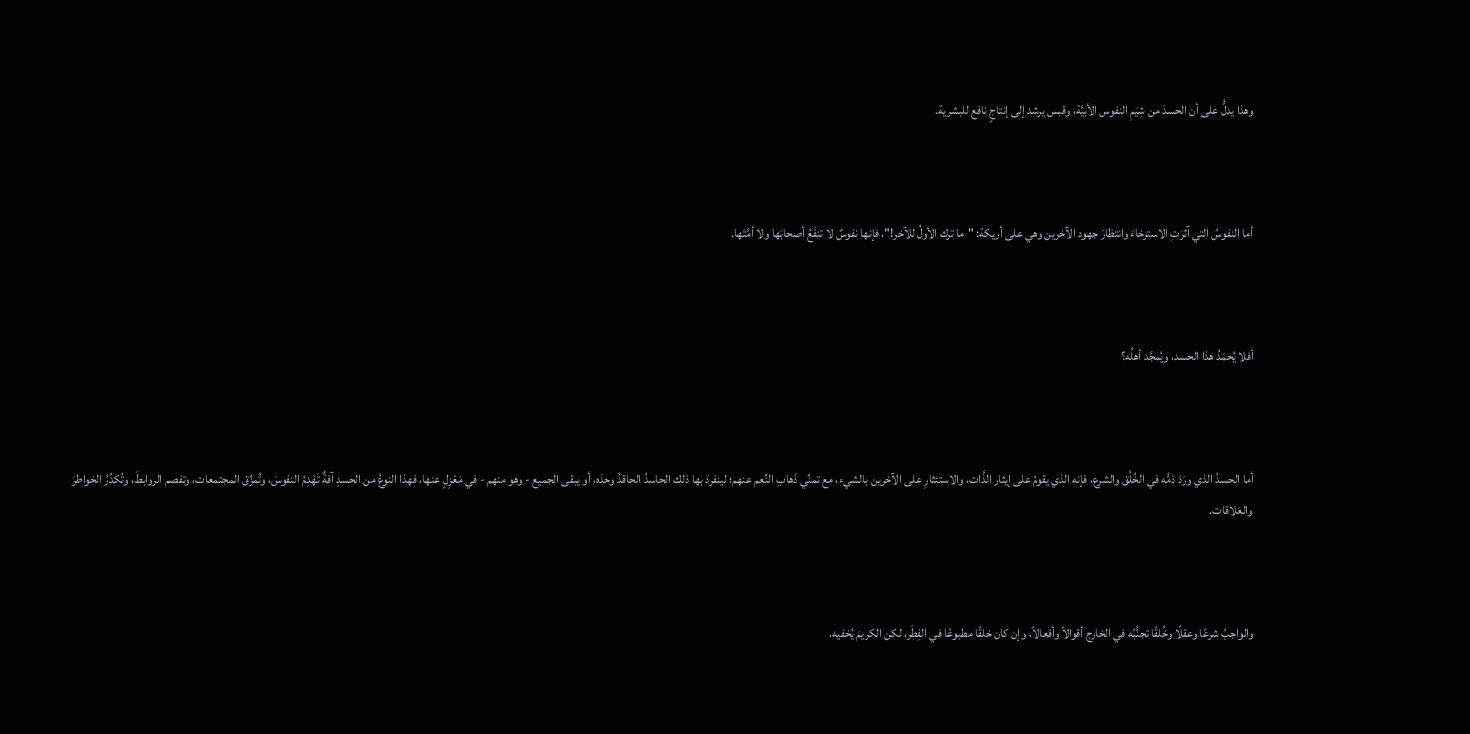وهذا يدلُّ على أن الحسدَ من شِيَمِ النفوس الأبيَّة، وقبس يرشد إلى إنتاجٍ نافع للبشرية.



أما النفوسُ التي آثرَتِ الاسترخاءَ وانتظارَ جهود الآخرين وهي على أريكة: "ما ترك الأولُ للآخر!"، فإنها نفوسٌ لا تنفَعُ أصحابَها ولا أمَّتَها.



أفلا يُحمَدُ هذا الحسد، ويُمجَّد أهلُه؟



أما الحسدُ الذي ورَدَ ذمُّه في الخُلُق والشرع، فإنه الذي يقومُ على إيثار الذَّات، والاستئثارِ على الآخرين بالشيء، مع تمنِّي ذَهابِ النِّعم عنهم؛ لينفردَ بها ذلك الحاسدُ الحاقدُ وحدَه، أو يبقى الجميع - وهو منهم - في مَعْزِلٍ عنها، فهذا النوعُ من الحسدِ آفةٌ تَهْدِمُ النفوسَ، وتُمزِّق المجتمعات، وتفصم الروابطَ، وتُكدِّرُ الخواطرَ والعَلاقات.



والواجبُ شرعًا وعقلًا وخُلقًا تجنُّبُه في الخارج أقوالاً وأفعالاً، وإن كان خلقًا مطبوعًا في الفِطَر، لكن الكريمَ يُخفيه،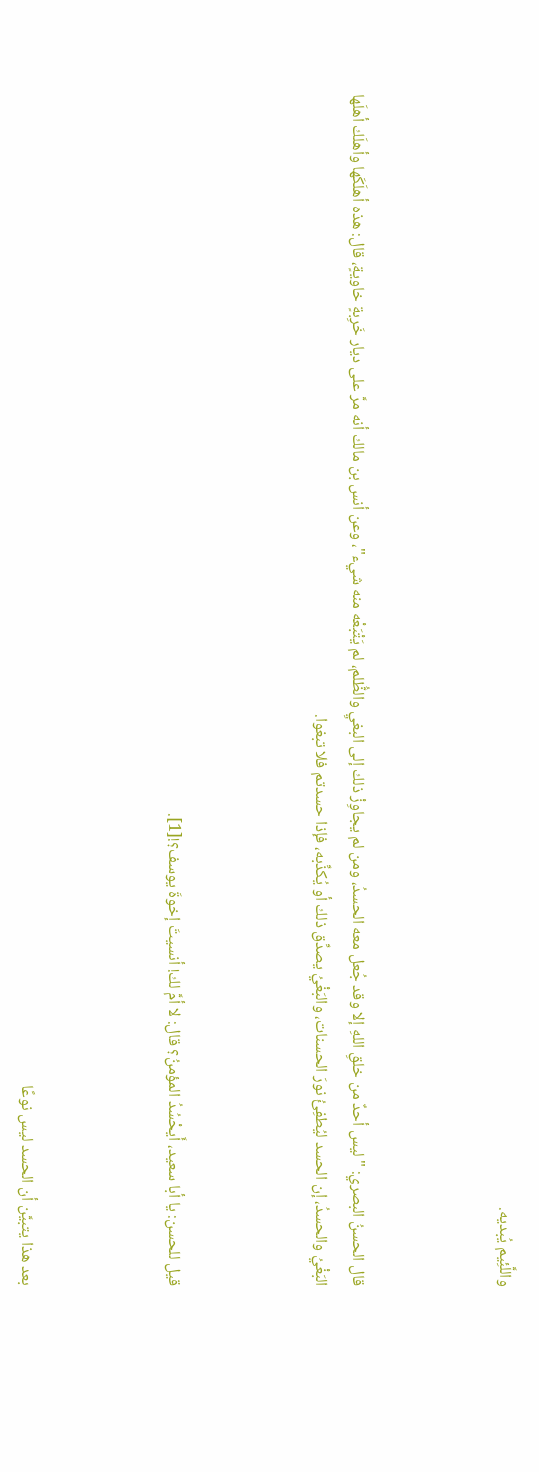واللَّئِيم يُبديه.



قال الحسنُ البصري: "ليس أحدٌ من خلقِ اللهِ إلا وقد جُعل معه الحسدُ، ومن لم يجاوِزْ ذلك إلى البغيِ والظُّلم، لم يَتْبَعْه منه شيء"، وعن أنس بن مالك أنه مرَّ على ديار خَرِبةٍ خاويةٍ، قال: هذه أهلَكَها وأهلَك أهلَها البَغْيُ والحسدُ، إن الحسد ليُطفِئُ نورَ الحسنات، والبَغْيُ يصدِّق ذلك أو يُكذِّبه، فإذا حسدتم فلا تبغوا.



قيل للحسن: يا أبا سعيد، أَيحْسُدُ المؤمنُ؟ قال: لا أمَّ لك! أنسيتَ إخوةَ يوسف؟![1].



بعد هذا يتبيَّن أن الحسد ليس نوعًا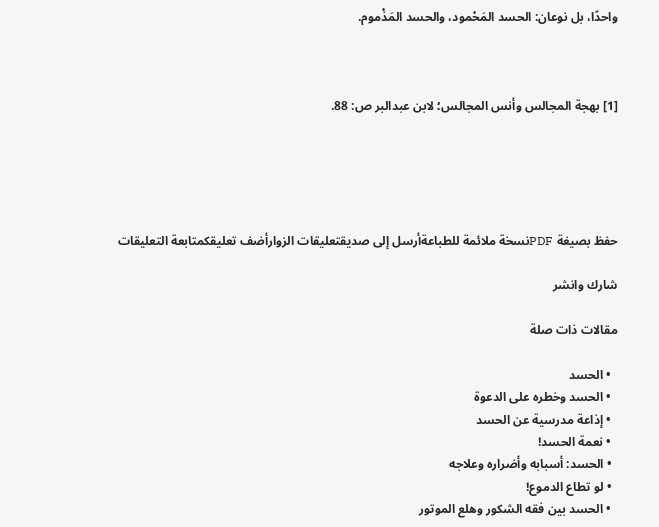واحدًا، بل نوعان: الحسد المَحْمود، والحسد المَذْموم.



[1] بهجة المجالس وأنس المجالس؛ لابن عبدالبر ص: 88.





حفظ بصيغة PDFنسخة ملائمة للطباعةأرسل إلى صديقتعليقات الزوارأضف تعليقكمتابعة التعليقات

شارك وانشر

مقالات ذات صلة

  • الحسد
  • الحسد وخطره على الدعوة
  • إذاعة مدرسية عن الحسد
  • نعمة الحسد!
  • الحسد: أسبابه وأضراره وعلاجه
  • لو تطاع الدموع!
  • الحسد بين فقه الشكور وهلع الموتور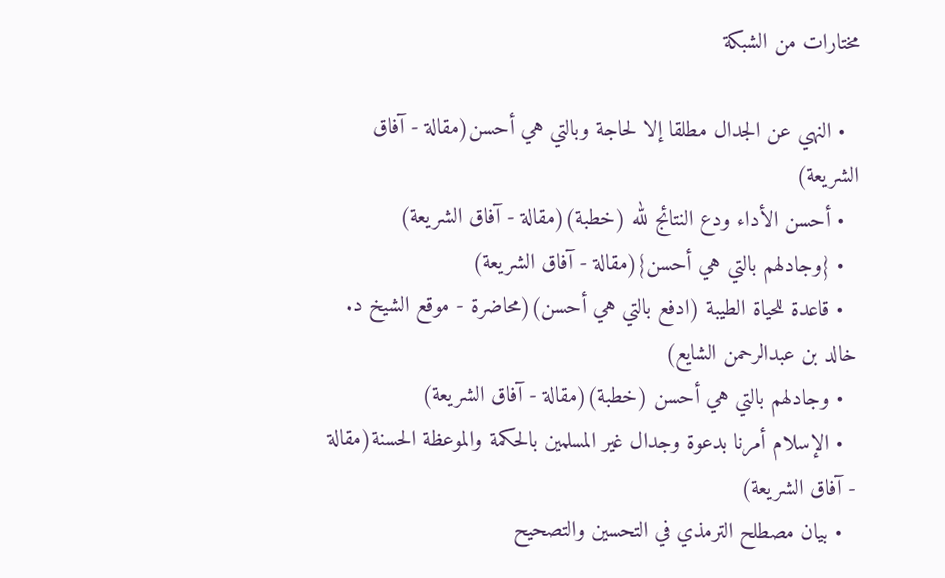مختارات من الشبكة

  • النهي عن الجدال مطلقا إلا لحاجة وبالتي هي أحسن(مقالة - آفاق الشريعة)
  • أحسن الأداء ودع النتائج لله (خطبة)(مقالة - آفاق الشريعة)
  • {وجادلهم بالتي هي أحسن}(مقالة - آفاق الشريعة)
  • قاعدة للحياة الطيبة (ادفع بالتي هي أحسن)(محاضرة - موقع الشيخ د. خالد بن عبدالرحمن الشايع)
  • وجادلهم بالتي هي أحسن (خطبة)(مقالة - آفاق الشريعة)
  • الإسلام أمرنا بدعوة وجدال غير المسلمين بالحكمة والموعظة الحسنة(مقالة - آفاق الشريعة)
  • بيان مصطلح الترمذي في التحسين والتصحيح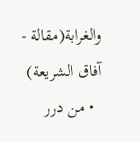والغرابة(مقالة - آفاق الشريعة)
  • من درر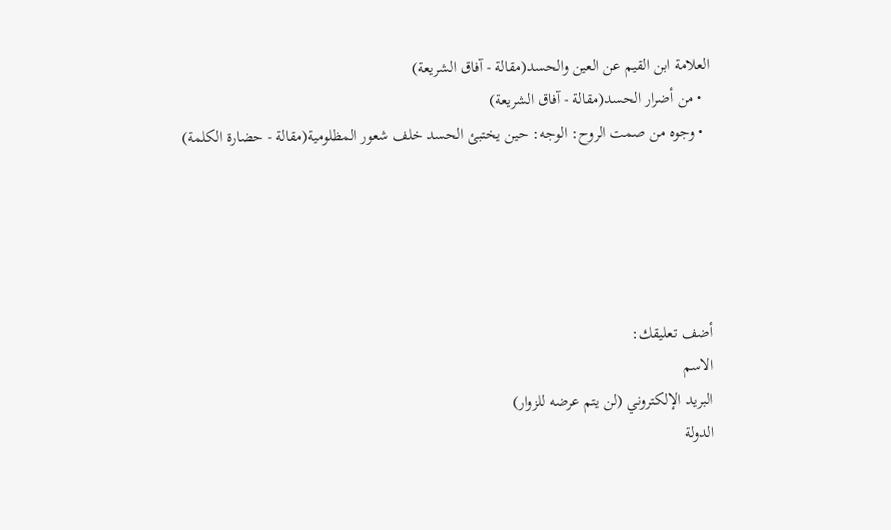العلامة ابن القيم عن العين والحسد(مقالة - آفاق الشريعة)
  • من أضرار الحسد(مقالة - آفاق الشريعة)
  • وجوه من صمت الروح: الوجه: حين يختبئ الحسد خلف شعور المظلومية(مقالة - حضارة الكلمة)





أضف تعليقك:
الاسم
البريد الإلكتروني (لن يتم عرضه للزوار)
الدولة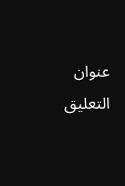عنوان التعليق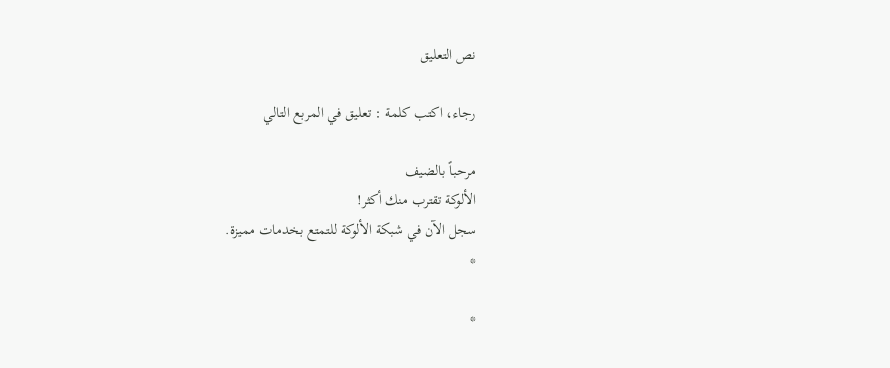نص التعليق

رجاء، اكتب كلمة : تعليق في المربع التالي

مرحباً بالضيف
الألوكة تقترب منك أكثر!
سجل الآن في شبكة الألوكة للتمتع بخدمات مميزة.
*

*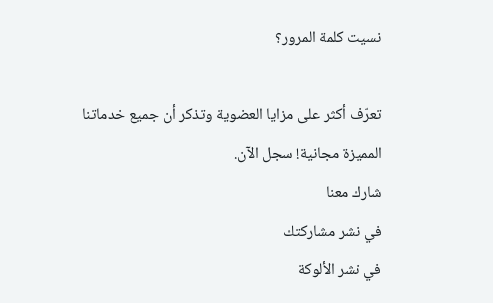نسيت كلمة المرور؟

تعرّف أكثر على مزايا العضوية وتذكر أن جميع خدماتنا المميزة مجانية! سجل الآن.
شارك معنا
في نشر مشاركتك
في نشر الألوكة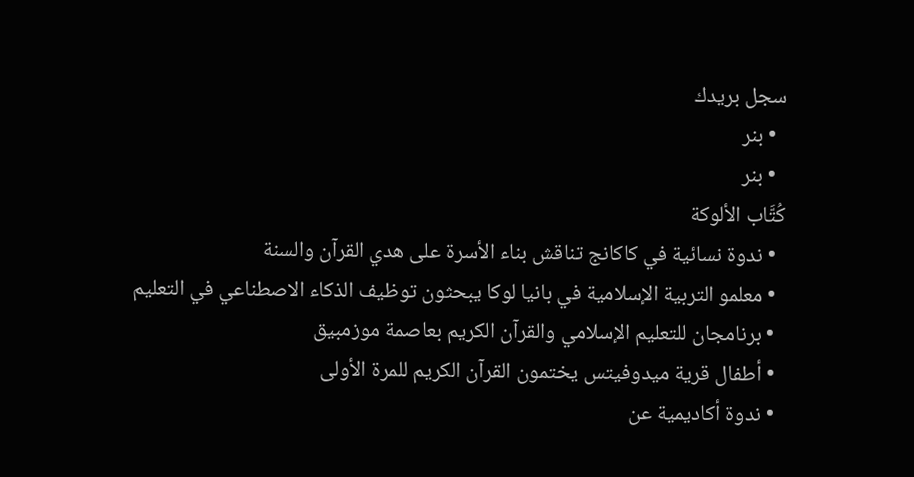سجل بريدك
  • بنر
  • بنر
كُتَّاب الألوكة
  • ندوة نسائية في كاكانج تناقش بناء الأسرة على هدي القرآن والسنة
  • معلمو التربية الإسلامية في بانيا لوكا يبحثون توظيف الذكاء الاصطناعي في التعليم
  • برنامجان للتعليم الإسلامي والقرآن الكريم بعاصمة موزمبيق
  • أطفال قرية ميدوفيتس يختمون القرآن الكريم للمرة الأولى
  • ندوة أكاديمية عن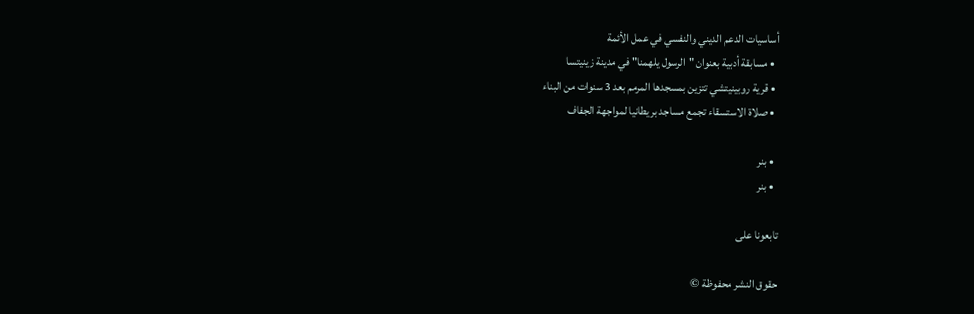أساسيات الدعم الديني والنفسي في عمل الأئمة
  • مسابقة أدبية بعنوان "الرسول يلهمنا" في مدينة زينيتسا
  • قرية روبينيتشي تتزين بمسجدها المرمم بعد 3 سنوات من البناء
  • صلاة الاستسقاء تجمع مساجد بريطانيا لمواجهة الجفاف

  • بنر
  • بنر

تابعونا على

حقوق النشر محفوظة ©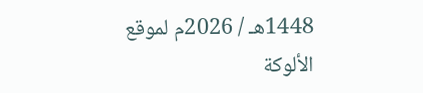1448هـ / 2026م لموقع الألوكة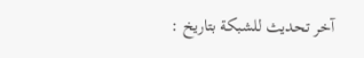آخر تحديث للشبكة بتاريخ :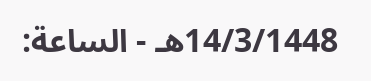14/3/1448هـ - الساعة: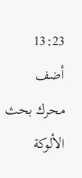13:23
أضف محرك بحث الألوكة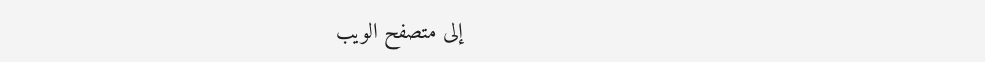إلى متصفح الويب